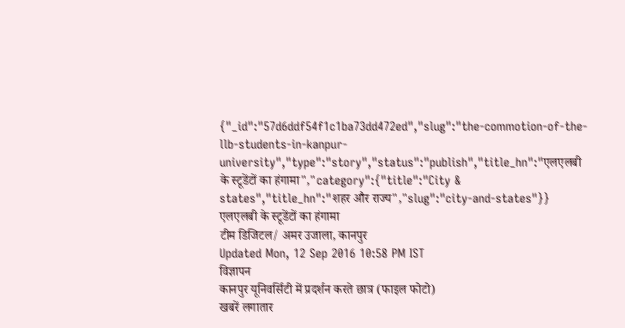{"_id":"57d6ddf54f1c1ba73dd472ed","slug":"the-commotion-of-the-llb-students-in-kanpur-university","type":"story","status":"publish","title_hn":"एलएलबी के स्टूडेंटों का हंगामा","category":{"title":"City & states","title_hn":"शहर और राज्य","slug":"city-and-states"}}
एलएलबी के स्टूडेंटों का हंगामा
टीम डिजिटल/ अमर उजाला, कानपुर
Updated Mon, 12 Sep 2016 10:58 PM IST
विज्ञापन
कानपुर यूनिवर्सिटी में प्रदर्शन करते छात्र (फाइल फोटो)
खबरें लगातार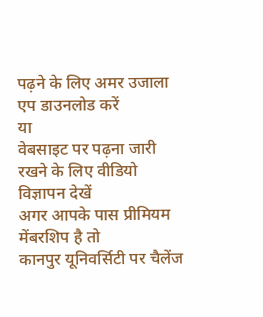पढ़ने के लिए अमर उजाला एप डाउनलोड करें
या
वेबसाइट पर पढ़ना जारी रखने के लिए वीडियो विज्ञापन देखें
अगर आपके पास प्रीमियम मेंबरशिप है तो
कानपुर यूनिवर्सिटी पर चैलेंज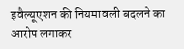इवैल्यूएशन की नियमावली बदलने का आरोप लगाकर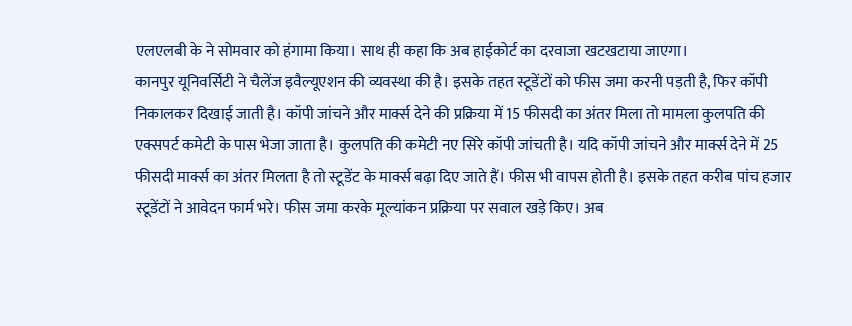एलएलबी के ने सोमवार को हंगामा किया। साथ ही कहा कि अब हाईकोर्ट का दरवाजा खटखटाया जाएगा।
कानपुर यूनिवर्सिटी ने चैलेंज इवैल्यूएशन की व्यवस्था की है। इसके तहत स्टूडेंटों को फीस जमा करनी पड़ती है, फिर कॉपी निकालकर दिखाई जाती है। कॉपी जांचने और मार्क्स देने की प्रक्रिया में 15 फीसदी का अंतर मिला तो मामला कुलपति की एक्सपर्ट कमेटी के पास भेजा जाता है। कुलपति की कमेटी नए सिरे कॉपी जांचती है। यदि कॉपी जांचने और मार्क्स देने में 25 फीसदी मार्क्स का अंतर मिलता है तो स्टूडेंट के मार्क्स बढ़ा दिए जाते हैं। फीस भी वापस होती है। इसके तहत करीब पांच हजार स्टूडेंटों ने आवेदन फार्म भरे। फीस जमा करके मूल्यांकन प्रक्रिया पर सवाल खड़े किए। अब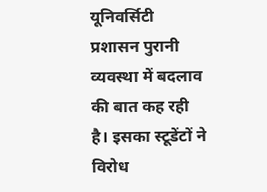यूनिवर्सिटी प्रशासन पुरानी व्यवस्था में बदलाव की बात कह रही है। इसका स्टूडेंटों ने विरोध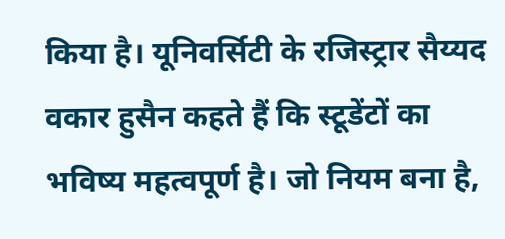किया है। यूनिवर्सिटी के रजिस्ट्रार सैय्यद वकार हुसैन कहते हैं कि स्टूडेंटों का भविष्य महत्वपूर्ण है। जो नियम बना है,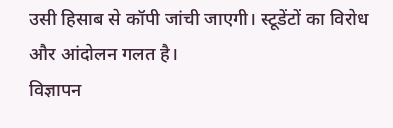उसी हिसाब से कॉपी जांची जाएगी। स्टूडेंटों का विरोध और आंदोलन गलत है।
विज्ञापन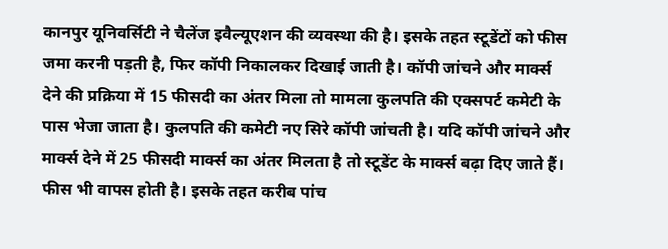कानपुर यूनिवर्सिटी ने चैलेंज इवैल्यूएशन की व्यवस्था की है। इसके तहत स्टूडेंटों को फीस जमा करनी पड़ती है, फिर कॉपी निकालकर दिखाई जाती है। कॉपी जांचने और मार्क्स देने की प्रक्रिया में 15 फीसदी का अंतर मिला तो मामला कुलपति की एक्सपर्ट कमेटी के पास भेजा जाता है। कुलपति की कमेटी नए सिरे कॉपी जांचती है। यदि कॉपी जांचने और मार्क्स देने में 25 फीसदी मार्क्स का अंतर मिलता है तो स्टूडेंट के मार्क्स बढ़ा दिए जाते हैं। फीस भी वापस होती है। इसके तहत करीब पांच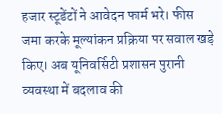हजार स्टूडेंटों ने आवेदन फार्म भरे। फीस जमा करके मूल्यांकन प्रक्रिया पर सवाल खड़े किए। अब यूनिवर्सिटी प्रशासन पुरानी व्यवस्था में बदलाव की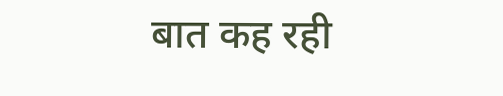बात कह रही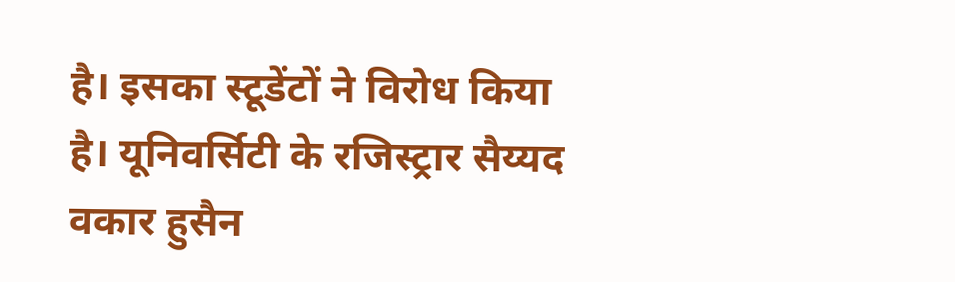है। इसका स्टूडेंटों ने विरोध किया है। यूनिवर्सिटी के रजिस्ट्रार सैय्यद वकार हुसैन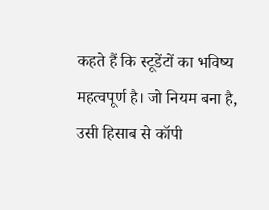कहते हैं कि स्टूडेंटों का भविष्य महत्वपूर्ण है। जो नियम बना है, उसी हिसाब से कॉपी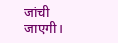जांची जाएगी।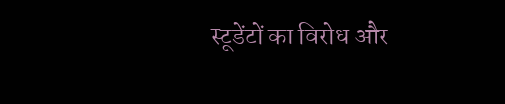स्टूडेंटों का विरोध और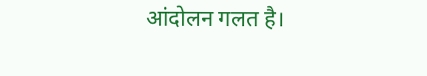आंदोलन गलत है।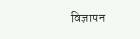विज्ञापन